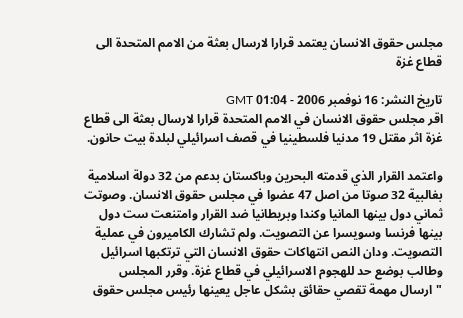مجلس حقوق الانسان يعتمد قرارا لارسال بعثة من الامم المتحدة الى قطاع غزة

تاريخ النشر: 16 نوفمبر 2006 - 01:04 GMT
اقر مجلس حقوق الانسان في الامم المتحدة قرارا لارسال بعثة الى قطاع غزة اثر مقتل 19 مدنيا فلسطينيا في قصف اسرائيلي لبلدة بيت حانون.

واعتمد القرار الذي قدمته البحرين وباكستان بدعم من 32 دولة اسلامية بغالبية 32 صوتا من اصل 47 عضوا في مجلس حقوق الانسان. وصوتت ثماني دول بينها المانيا وكندا وبريطانيا ضد القرار وامتنعت ست دول بينها فرنسا وسويسرا عن التصويت. ولم تشارك الكاميرون في عملية التصويت. ودان النص انتهاكات حقوق الانسان التي ترتكبها اسرائيل وطالب بوضع حد للهجوم الاسرائيلي في قطاع غزة. وقرر المجلس "ارسال مهمة تقصي حقائق بشكل عاجل يعينها رئيس مجلس حقوق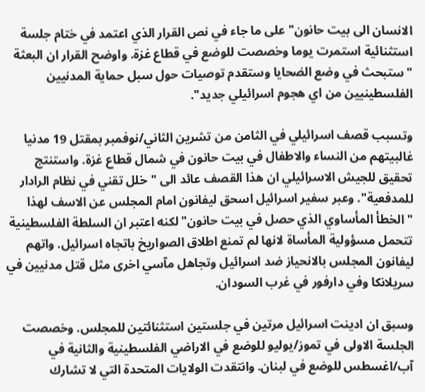الانسان الى بيت حانون" على ما جاء في نص القرار الذي اعتمد في ختام جلسة استثنائية استمرت يوما وخصصت للوضع في قطاع غزة. واوضح القرار ان البعثة "ستبحث في وضع الضحايا وستقدم توصيات حول سبل حماية المدنيين الفلسطينيين من اي هجوم اسرائيلي جديد".

وتسبب قصف اسرائيلي في الثامن من تشرين الثاني/نوفمبر بمقتل 19 مدنيا غالبيتهم من النساء والاطفال في بيت حانون في شمال قطاع غزة. واستنتج تحقيق للجيش الاسرائيلي ان هذا القصف عائد الى "خلل تقني في نظام الرادار للمدفعية". وعبر سفير اسرائيل اسحق ليفانون امام المجلس عن الاسف لهذا "الخطأ المأساوي الذي حصل في بيت حانون" لكنه اعتبر ان السلطة الفلسطينية تتحمل مسؤولية المأساة لانها لم تمنع اطلاق الصواريخ باتجاه اسرائيل. واتهم ليفانون المجلس بالانحياز ضد اسرائيل وتجاهل مآسي اخرى مثل قتل مدنيين في سريلانكا وفي دارفور في غرب السودان.

وسبق ان ادينت اسرائيل مرتين في جلستين استثنائتين للمجلس. وخصصت الجلسة الاولى في تموز/يوليو للوضع في الاراضي الفلسطينية والثانية في آب/اغسطس للوضع في لبنان. وانتقدت الولايات المتحدة التي لا تشارك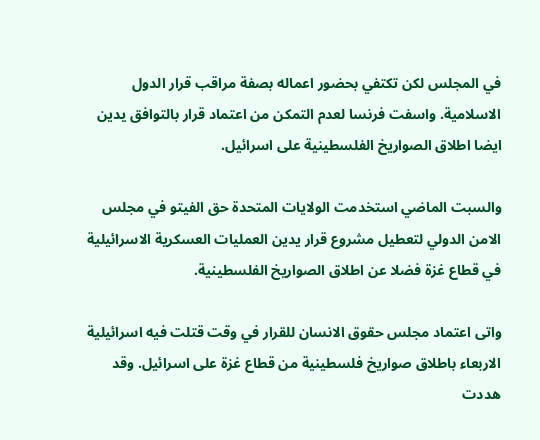في المجلس لكن تكتفي بحضور اعماله بصفة مراقب قرار الدول الاسلامية. واسفت فرنسا لعدم التمكن من اعتماد قرار بالتوافق يدين ايضا اطلاق الصواريخ الفلسطينية على اسرائيل.

والسبت الماضي استخدمت الولايات المتحدة حق الفيتو في مجلس الامن الدولي لتعطيل مشروع قرار يدين العمليات العسكرية الاسرائيلية في قطاع غزة فضلا عن اطلاق الصواريخ الفلسطينية.

واتى اعتماد مجلس حقوق الانسان للقرار في وقت قتلت فيه اسرائيلية الاربعاء باطلاق صواريخ فلسطينية من قطاع غزة على اسرائيل. وقد هددت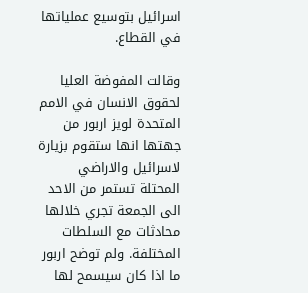اسرائيل بتوسيع عملياتها في القطاع.

وقالت المفوضة العليا لحقوق الانسان في الامم المتحدة لويز اربور من جهتها انها ستقوم بزيارة لاسرائيل والاراضي المحتلة تستمر من الاحد الى الجمعة تجري خلالها محادثات مع السلطات المختلفة. ولم توضح اربور ما اذا كان سيسمح لها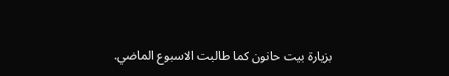بزيارة بيت حانون كما طالبت الاسبوع الماضي.